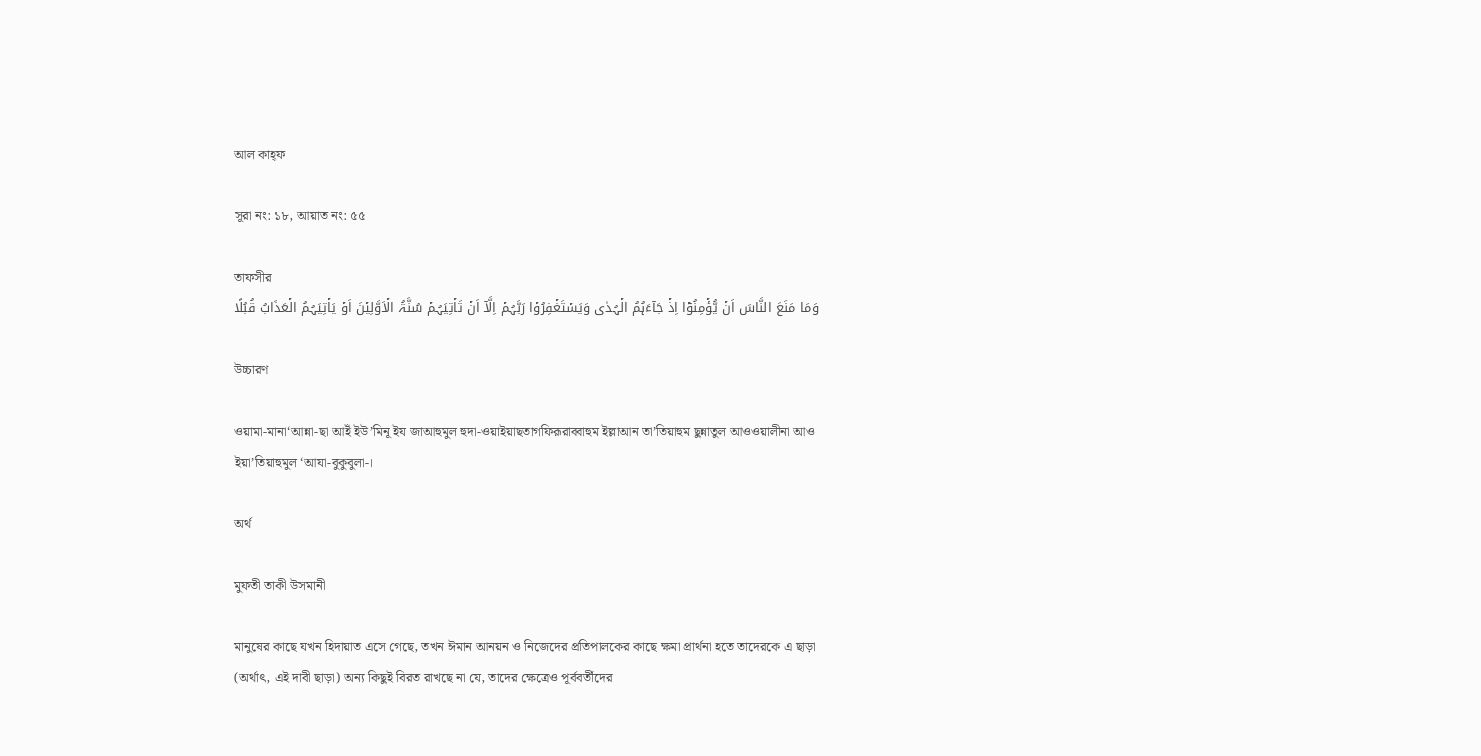আল কাহ্‌ফ

সূরা নং: ১৮, আয়াত নং: ৫৫

তাফসীর
وَمَا مَنَعَ النَّاسَ اَنۡ یُّؤۡمِنُوۡۤا اِذۡ جَآءَہُمُ الۡہُدٰی وَیَسۡتَغۡفِرُوۡا رَبَّہُمۡ اِلَّاۤ اَنۡ تَاۡتِیَہُمۡ سُنَّۃُ الۡاَوَّلِیۡنَ اَوۡ یَاۡتِیَہُمُ الۡعَذَابُ قُبُلًا

উচ্চারণ

ওয়ামা-মানা‘আন্না-ছা আইঁ ইউ’মিনূ ইয জাআহুমুল হুদা-ওয়াইয়াছতাগফিরূরাব্বাহুম ইল্লাআন তা’তিয়াহুম ছুন্নাতুল আওওয়ালীনা আও ইয়া’তিয়াহুমুল ‘আযা-বুকুবুলা-।

অর্থ

মুফতী তাকী উসমানী

মানুষের কাছে যখন হিদায়াত এসে গেছে, তখন ঈমান আনয়ন ও নিজেদের প্রতিপালকের কাছে ক্ষমা প্রার্থনা হতে তাদেরকে এ ছাড়া (অর্থাৎ, এই দাবী ছাড়া) অন্য কিছুই বিরত রাখছে না যে, তাদের ক্ষেত্রেও পূর্ববর্তীদের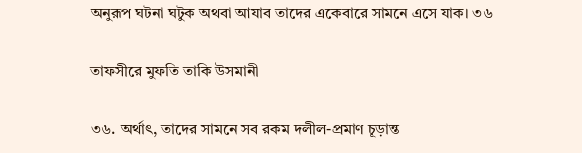অনুরূপ ঘটনা ঘটুক অথবা আযাব তাদের একেবারে সামনে এসে যাক। ৩৬

তাফসীরে মুফতি তাকি উসমানী

৩৬. অর্থাৎ, তাদের সামনে সব রকম দলীল-প্রমাণ চূড়ান্ত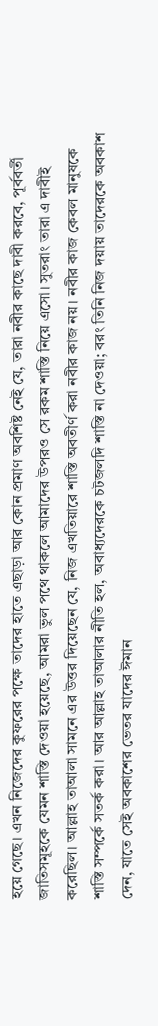হয়ে গেছে। এখন নিজেদের কুফরের পক্ষে তাদের হাতে এছাড়া আর কোন প্রমাণ অবশিষ্ট নেই যে, তারা নবীর কাছে দাবী করবে, পূর্ববর্তী জাতিসমূহকে যেমন শাস্তি দেওয়া হয়েছে, আমরা ভুল পথে থাকলে আমাদের উপরও সে রকম শাস্তি নিয়ে এসো। সুতরাং তারা এ দাবীই করেছিল। আল্লাহ তাআলা সামনে এর উত্তর দিয়েছেন যে, নিজ এখতিয়ারে শাস্তি অবতীর্ণ করা নবীর কাজ নয়। নবীর কাজ কেবল মানুষকে শাস্তি সম্পর্কে সতর্ক করা। আর আল্লাহ তাআলার নীতি হল, অবাধ্যদেরকে চটজলদি শাস্তি না দেওয়া; বরং তিনি নিজ দয়ায় তাদেরকে অবকাশ দেন, যাতে সেই অবকাশের ভেতর যাদের ঈমান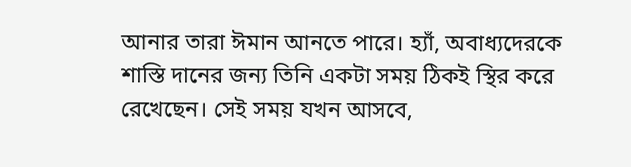আনার তারা ঈমান আনতে পারে। হ্যাঁ, অবাধ্যদেরকে শাস্তি দানের জন্য তিনি একটা সময় ঠিকই স্থির করে রেখেছেন। সেই সময় যখন আসবে,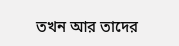তখন আর তাদের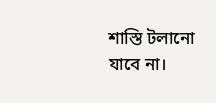শাস্তি টলানো যাবে না।